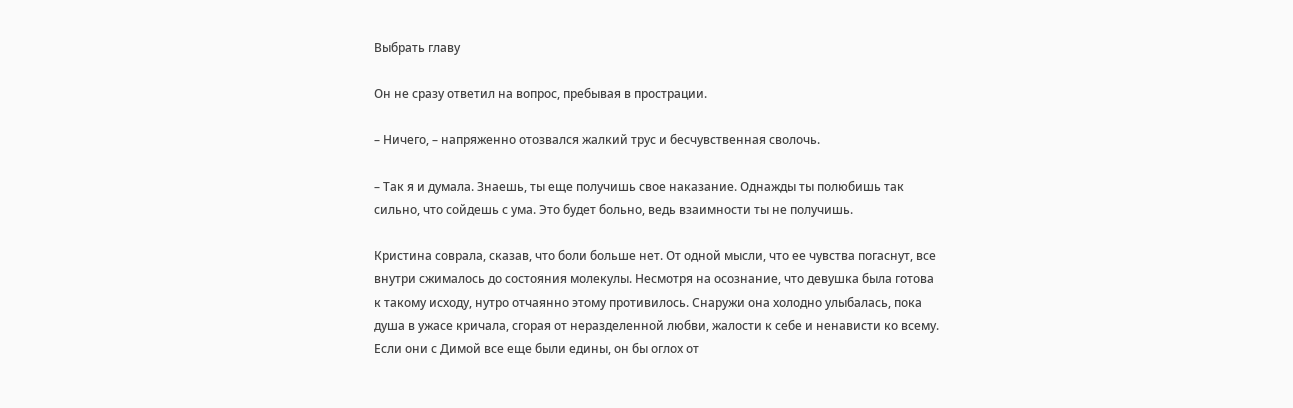Выбрать главу

Он не сразу ответил на вопрос, пребывая в прострации.

– Ничего, – напряженно отозвался жалкий трус и бесчувственная сволочь.

– Так я и думала. Знаешь, ты еще получишь свое наказание. Однажды ты полюбишь так сильно, что сойдешь с ума. Это будет больно, ведь взаимности ты не получишь.

Кристина соврала, сказав, что боли больше нет. От одной мысли, что ее чувства погаснут, все внутри сжималось до состояния молекулы. Несмотря на осознание, что девушка была готова к такому исходу, нутро отчаянно этому противилось. Снаружи она холодно улыбалась, пока душа в ужасе кричала, сгорая от неразделенной любви, жалости к себе и ненависти ко всему. Если они с Димой все еще были едины, он бы оглох от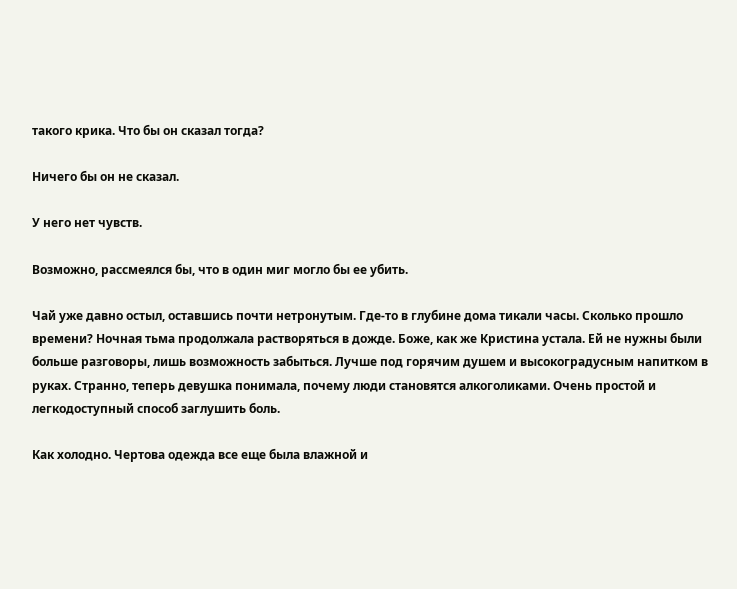такого крика. Что бы он сказал тогда?

Ничего бы он не сказал.

У него нет чувств.

Возможно, рассмеялся бы, что в один миг могло бы ее убить.

Чай уже давно остыл, оставшись почти нетронутым. Где-то в глубине дома тикали часы. Сколько прошло времени? Ночная тьма продолжала растворяться в дожде. Боже, как же Кристина устала. Ей не нужны были больше разговоры, лишь возможность забыться. Лучше под горячим душем и высокоградусным напитком в руках. Странно, теперь девушка понимала, почему люди становятся алкоголиками. Очень простой и легкодоступный способ заглушить боль.

Как холодно. Чертова одежда все еще была влажной и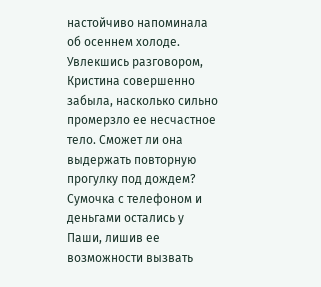настойчиво напоминала об осеннем холоде. Увлекшись разговором, Кристина совершенно забыла, насколько сильно промерзло ее несчастное тело. Сможет ли она выдержать повторную прогулку под дождем? Сумочка с телефоном и деньгами остались у Паши, лишив ее возможности вызвать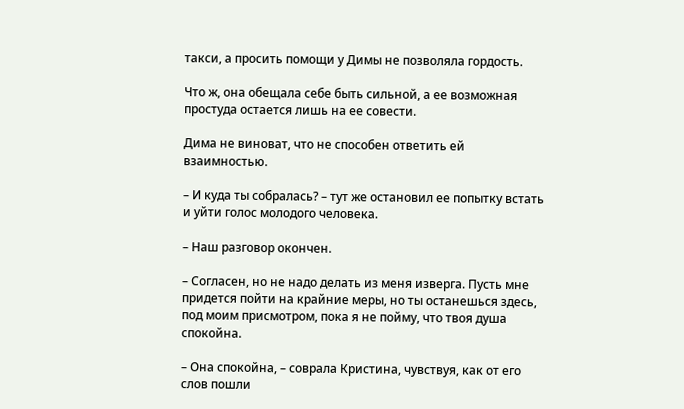такси, а просить помощи у Димы не позволяла гордость.

Что ж, она обещала себе быть сильной, а ее возможная простуда остается лишь на ее совести.

Дима не виноват, что не способен ответить ей взаимностью.

– И куда ты собралась? – тут же остановил ее попытку встать и уйти голос молодого человека.

– Наш разговор окончен.

– Согласен, но не надо делать из меня изверга. Пусть мне придется пойти на крайние меры, но ты останешься здесь, под моим присмотром, пока я не пойму, что твоя душа спокойна.

– Она спокойна, – соврала Кристина, чувствуя, как от его слов пошли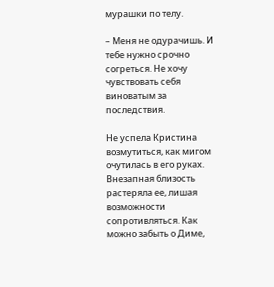мурашки по телу.

– Меня не одурачишь. И тебе нужно срочно согреться. Не хочу чувствовать себя виноватым за последствия.

Не успела Кристина возмутиться, как мигом очутилась в его руках. Внезапная близость растеряла ее, лишая возможности сопротивляться. Как можно забыть о Диме,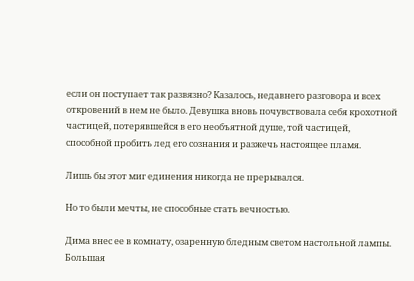если он поступает так развязно? Казалось, недавнего разговора и всех откровений в нем не было. Девушка вновь почувствовала себя крохотной частицей, потерявшейся в его необъятной душе, той частицей, способной пробить лед его сознания и разжечь настоящее пламя.

Лишь бы этот миг единения никогда не прерывался.

Но то были мечты, не способные стать вечностью.

Дима внес ее в комнату, озаренную бледным светом настольной лампы. Большая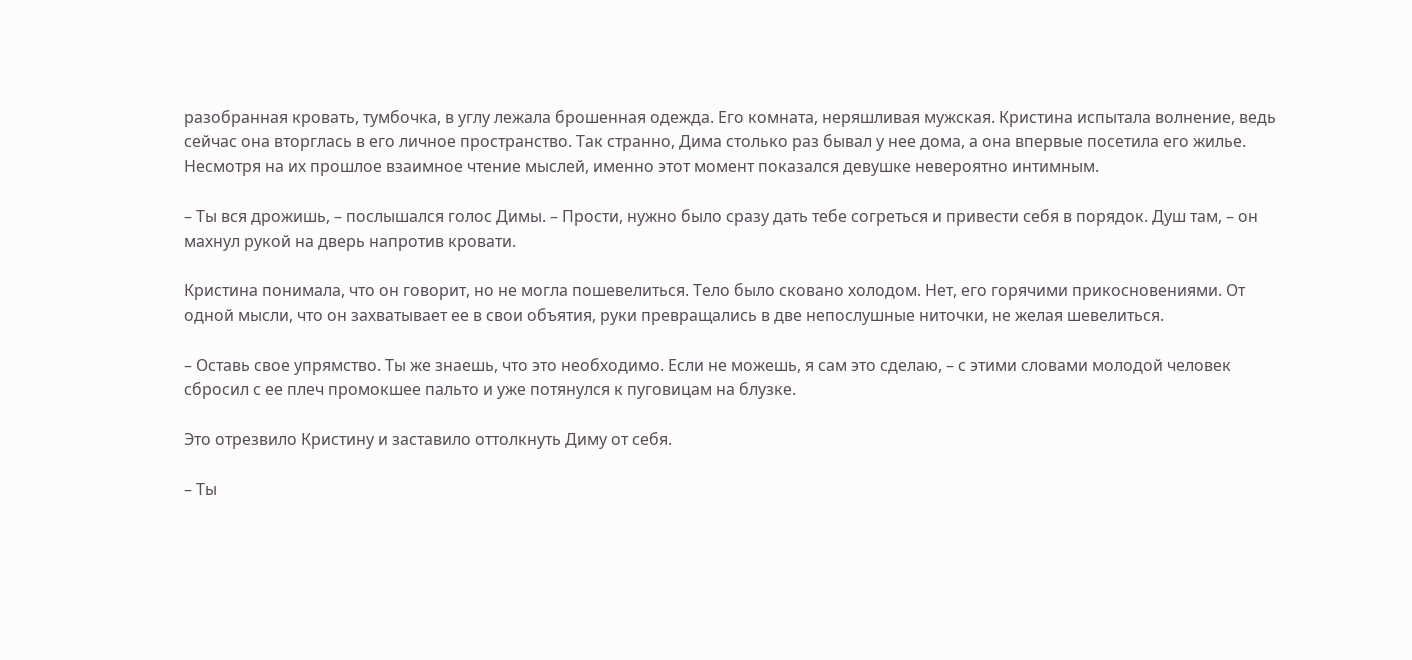разобранная кровать, тумбочка, в углу лежала брошенная одежда. Его комната, неряшливая мужская. Кристина испытала волнение, ведь сейчас она вторглась в его личное пространство. Так странно, Дима столько раз бывал у нее дома, а она впервые посетила его жилье. Несмотря на их прошлое взаимное чтение мыслей, именно этот момент показался девушке невероятно интимным.

– Ты вся дрожишь, – послышался голос Димы. – Прости, нужно было сразу дать тебе согреться и привести себя в порядок. Душ там, – он махнул рукой на дверь напротив кровати.

Кристина понимала, что он говорит, но не могла пошевелиться. Тело было сковано холодом. Нет, его горячими прикосновениями. От одной мысли, что он захватывает ее в свои объятия, руки превращались в две непослушные ниточки, не желая шевелиться.

– Оставь свое упрямство. Ты же знаешь, что это необходимо. Если не можешь, я сам это сделаю, – с этими словами молодой человек сбросил с ее плеч промокшее пальто и уже потянулся к пуговицам на блузке.

Это отрезвило Кристину и заставило оттолкнуть Диму от себя.

– Ты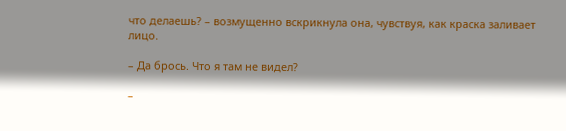что делаешь? – возмущенно вскрикнула она, чувствуя, как краска заливает лицо.

– Да брось. Что я там не видел?

–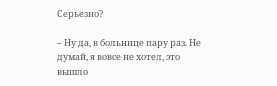Серьезно?

– Ну да, в больнице пару раз. Не думай, я вовсе не хотел, это вышло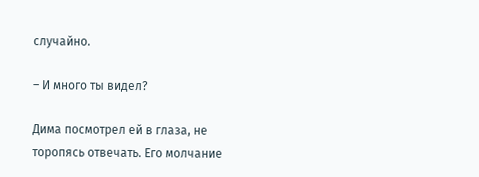случайно.

– И много ты видел?

Дима посмотрел ей в глаза, не торопясь отвечать. Его молчание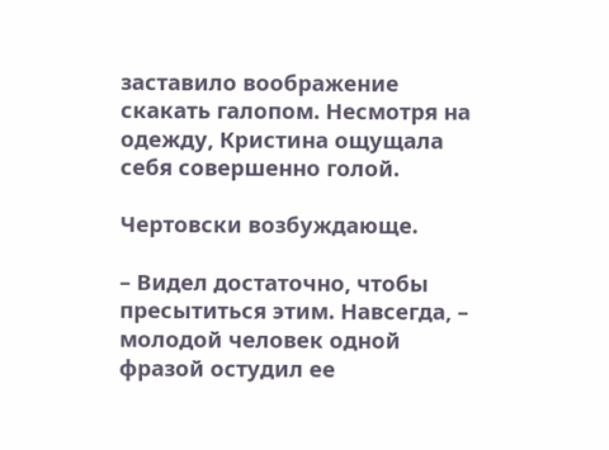заставило воображение скакать галопом. Несмотря на одежду, Кристина ощущала себя совершенно голой.

Чертовски возбуждающе.

– Видел достаточно, чтобы пресытиться этим. Навсегда, – молодой человек одной фразой остудил ее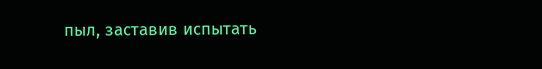пыл, заставив испытать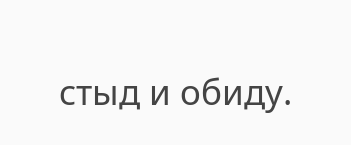стыд и обиду.